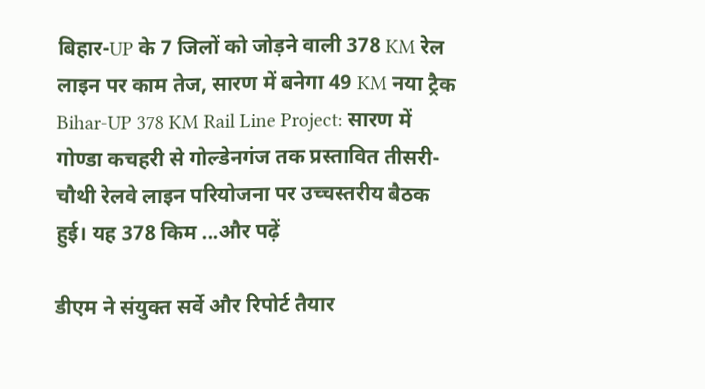बिहार-UP के 7 जिलों को जोड़ने वाली 378 KM रेल लाइन पर काम तेज, सारण में बनेगा 49 KM नया ट्रैक
Bihar-UP 378 KM Rail Line Project: सारण में गोण्डा कचहरी से गोल्डेनगंज तक प्रस्तावित तीसरी-चौथी रेलवे लाइन परियोजना पर उच्चस्तरीय बैठक हुई। यह 378 किम ...और पढ़ें

डीएम ने संयुक्त सर्वे और रिपोर्ट तैयार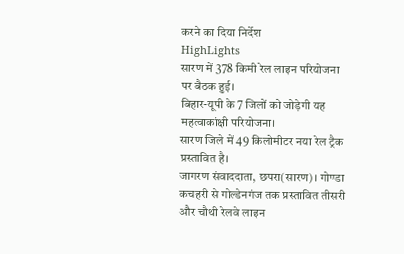करने का दिया निर्देश
HighLights
सारण में 378 किमी रेल लाइन परियोजना पर बैठक हुई।
बिहार-यूपी के 7 जिलों को जोड़ेगी यह महत्वाकांक्षी परियोजना।
सारण जिले में 49 किलोमीटर नया रेल ट्रैक प्रस्तावित है।
जागरण संवाददाता, छपरा(सारण)। गोण्डा कचहरी से गोल्डेनगंज तक प्रस्तावित तीसरी और चौथी रेलवे लाइन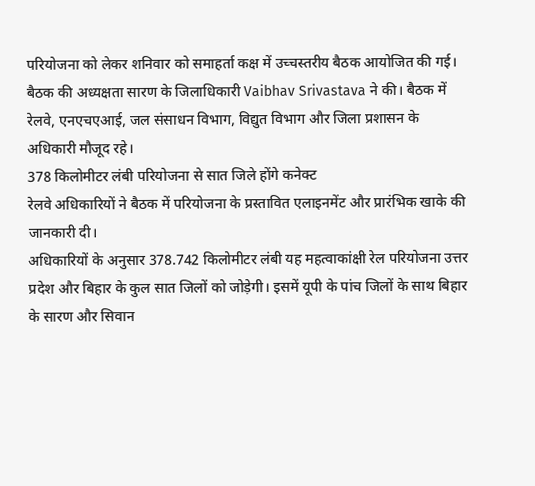परियोजना को लेकर शनिवार को समाहर्ता कक्ष में उच्चस्तरीय बैठक आयोजित की गई।
बैठक की अध्यक्षता सारण के जिलाधिकारी Vaibhav Srivastava ने की। बैठक में रेलवे, एनएचएआई, जल संसाधन विभाग, विद्युत विभाग और जिला प्रशासन के अधिकारी मौजूद रहे।
378 किलोमीटर लंबी परियोजना से सात जिले होंगे कनेक्ट
रेलवे अधिकारियों ने बैठक में परियोजना के प्रस्तावित एलाइनमेंट और प्रारंभिक खाके की जानकारी दी।
अधिकारियों के अनुसार 378.742 किलोमीटर लंबी यह महत्वाकांक्षी रेल परियोजना उत्तर प्रदेश और बिहार के कुल सात जिलों को जोड़ेगी। इसमें यूपी के पांच जिलों के साथ बिहार के सारण और सिवान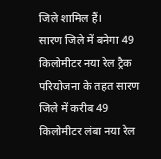जिले शामिल हैं।
सारण जिले में बनेगा 49 किलोमीटर नया रेल ट्रैक
परियोजना के तहत सारण जिले में करीब 49 किलोमीटर लंबा नया रेल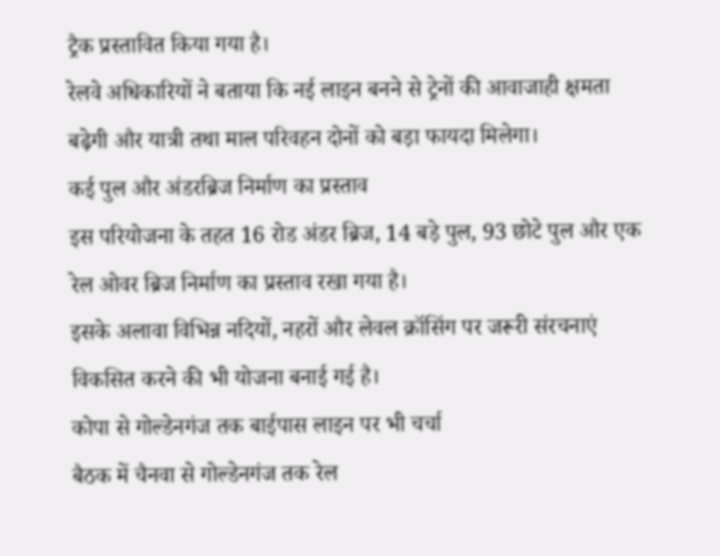ट्रैक प्रस्तावित किया गया है।
रेलवे अधिकारियों ने बताया कि नई लाइन बनने से ट्रेनों की आवाजाही क्षमता बढ़ेगी और यात्री तथा माल परिवहन दोनों को बड़ा फायदा मिलेगा।
कई पुल और अंडरब्रिज निर्माण का प्रस्ताव
इस परियोजना के तहत 16 रोड अंडर ब्रिज, 14 बड़े पुल, 93 छोटे पुल और एक रेल ओवर ब्रिज निर्माण का प्रस्ताव रखा गया है।
इसके अलावा विभिन्न नदियों, नहरों और लेवल क्रॉसिंग पर जरूरी संरचनाएं विकसित करने की भी योजना बनाई गई है।
कोपा से गोल्डेनगंज तक बाईपास लाइन पर भी चर्चा
बैठक में चैनवा से गोल्डेनगंज तक रेल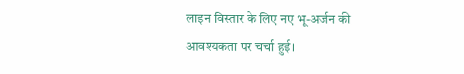लाइन विस्तार के लिए नए भू-अर्जन की आवश्यकता पर चर्चा हुई।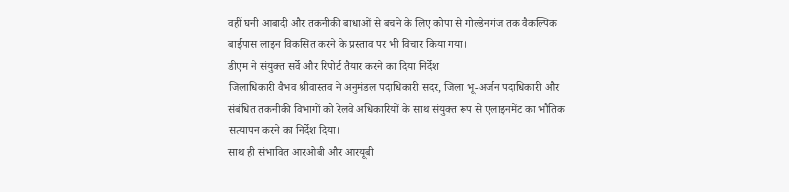वहीं घनी आबादी और तकनीकी बाधाओं से बचने के लिए कोपा से गोल्डेनगंज तक वैकल्पिक बाईपास लाइन विकसित करने के प्रस्ताव पर भी विचार किया गया।
डीएम ने संयुक्त सर्वे और रिपोर्ट तैयार करने का दिया निर्देश
जिलाधिकारी वैभव श्रीवास्तव ने अनुमंडल पदाधिकारी सदर, जिला भू-अर्जन पदाधिकारी और संबंधित तकनीकी विभागों को रेलवे अधिकारियों के साथ संयुक्त रूप से एलाइनमेंट का भौतिक सत्यापन करने का निर्देश दिया।
साथ ही संभावित आरओबी और आरयूबी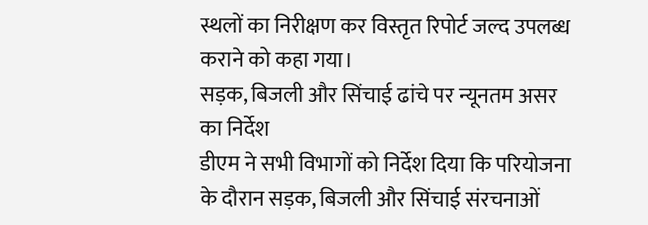स्थलों का निरीक्षण कर विस्तृत रिपोर्ट जल्द उपलब्ध कराने को कहा गया।
सड़क, बिजली और सिंचाई ढांचे पर न्यूनतम असर का निर्देश
डीएम ने सभी विभागों को निर्देश दिया कि परियोजना के दौरान सड़क, बिजली और सिंचाई संरचनाओं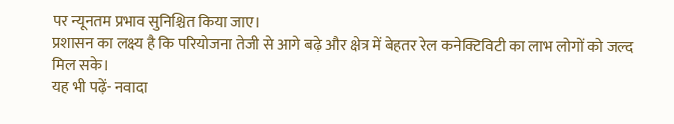पर न्यूनतम प्रभाव सुनिश्चित किया जाए।
प्रशासन का लक्ष्य है कि परियोजना तेजी से आगे बढ़े और क्षेत्र में बेहतर रेल कनेक्टिविटी का लाभ लोगों को जल्द मिल सके।
यह भी पढ़ें- नवादा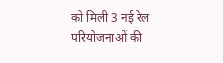को मिली 3 नई रेल परियोजनाओं की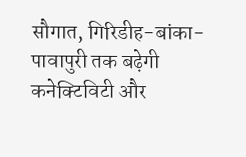सौगात, गिरिडीह-बांका-पावापुरी तक बढ़ेगी कनेक्टिविटी और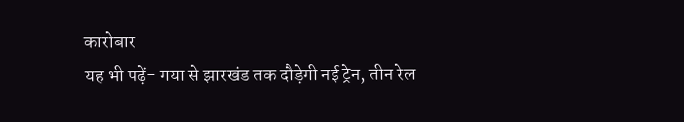कारोबार
यह भी पढ़ें- गया से झारखंड तक दौड़ेगी नई ट्रेन, तीन रेल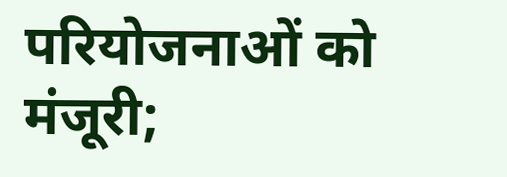परियोजनाओं को मंजूरी;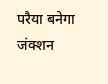परैया बनेगा जंक्शन